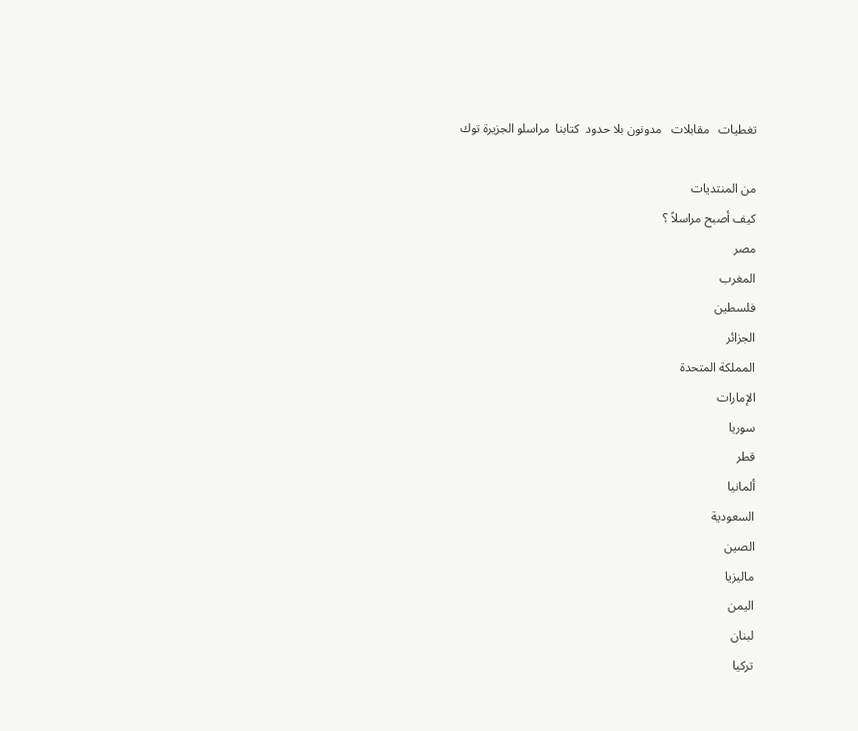تغطيات   مقابلات   مدونون بلا حدود  كتابنا  مراسلو الجزيرة توك

من المنتديات
كيف أصبح مراسلاً ؟
مصر
المغرب
فلسطين
الجزائر
المملكة المتحدة
الإمارات
سوريا
قطر
ألمانيا
السعودية
الصين
ماليزيا
اليمن
لبنان
تركيا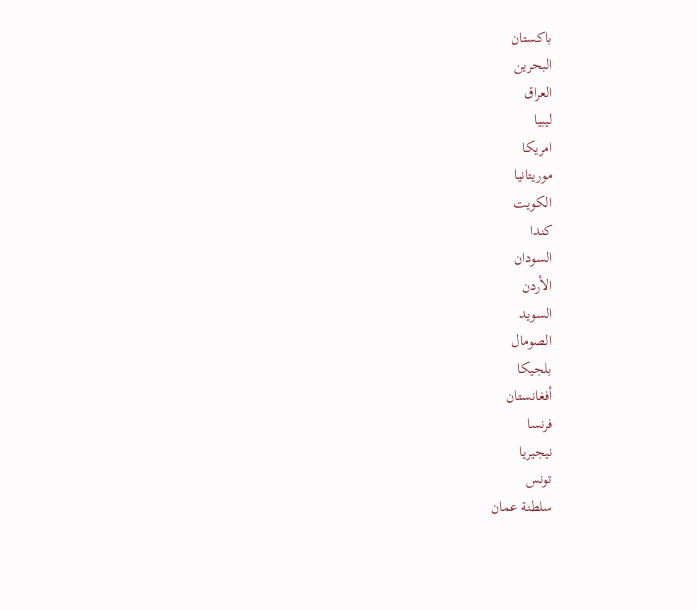باكستان
البحرين
العراق
ليبيا
امريكا
موريتانيا
الكويت
كندا
السودان
الأردن
السويد
الصومال
بلجيكا
أفغانستان
فرنسا
نيجيريا
تونس
سلطنة عمان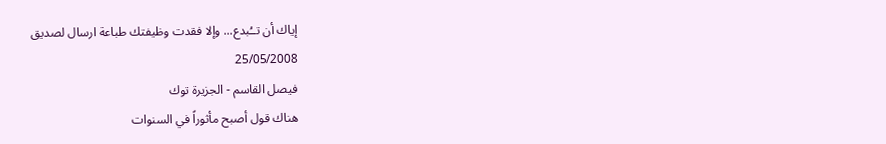إياك أن تــُبدع... وإلا فقدت وظيفتك طباعة ارسال لصديق
25/05/2008
فيصل القاسم - الجزيرة توك
هناك قول أصبح مأثوراً في السنوات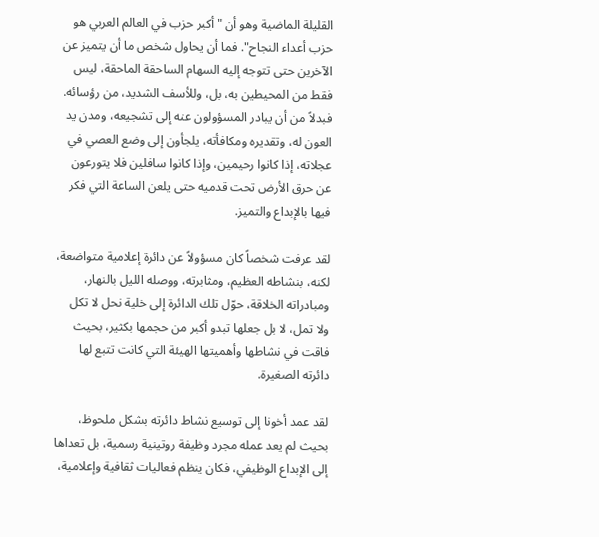القليلة الماضية وهو أن "أكبر حزب في العالم العربي هو حزب أعداء النجاح". فما أن يحاول شخص ما أن يتميز عن الآخرين حتى تتوجه إليه السهام الساحقة الماحقة، ليس فقط من المحيطين به، بل، وللأسف الشديد، من رؤسائه. فبدلاً من أن يبادر المسؤولون عنه إلى تشجيعه، ومدن يد العون له، وتقديره ومكافأته، يلجأون إلى وضع العصي في عجلاته، إذا كانوا رحيمين، وإذا كانوا سافلين فلا يتورعون عن حرق الأرض تحت قدميه حتى يلعن الساعة التي فكر فيها بالإبداع والتميز.

لقد عرفت شخصاً كان مسؤولاً عن دائرة إعلامية متواضعة، لكنه، بنشاطه العظيم، ومثابرته، ووصله الليل بالنهار، ومبادراته الخلاقة، حوّل تلك الدائرة إلى خلية نحل لا تكل ولا تمل، لا بل جعلها تبدو أكبر من حجمها بكثير، بحيث فاقت في نشاطها وأهميتها الهيئة التي كانت تتبع لها دائرته الصغيرة.

لقد عمد أخونا إلى توسيع نشاط دائرته بشكل ملحوظ، بحيث لم يعد عمله مجرد وظيفة روتينية رسمية، بل تعداها إلى الإبداع الوظيفي، فكان ينظم فعاليات ثقافية وإعلامية،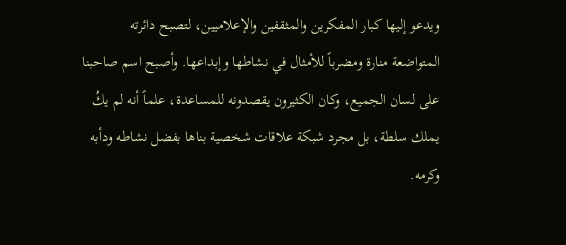ويدعو إليها كبار المفكرين والمثقفين والإعلاميين، لتصبح دائرته المتواضعة منارة ومضرباً للأمثال في نشاطها وإبداعها. وأصبح اسم صاحبنا على لسان الجميع، وكان الكثيرون يقصدونه للمساعدة، علماً أنه لم يكُ يملك سلطة، بل مجرد شبكة علاقات شخصية بناها بفضل نشاطه ودأبه وكرمه.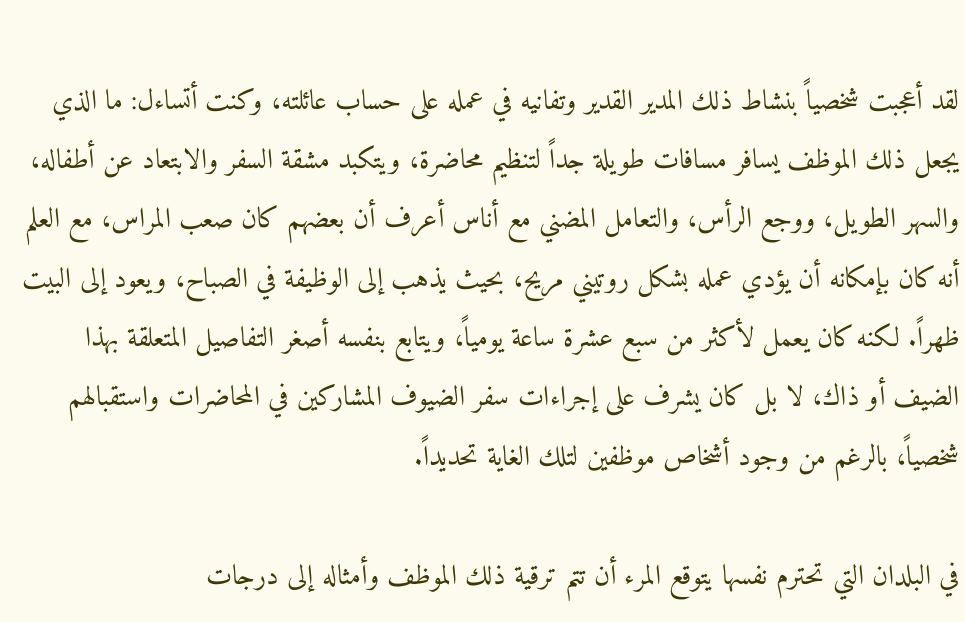لقد أعجبت شخصياً بنشاط ذلك المدير القدير وتفانيه في عمله على حساب عائلته، وكنت أتساءل: ما الذي يجعل ذلك الموظف يسافر مسافات طويلة جداً لتنظيم محاضرة، ويتكبد مشقة السفر والابتعاد عن أطفاله، والسهر الطويل، ووجع الرأس، والتعامل المضني مع أناس أعرف أن بعضهم كان صعب المراس، مع العلم أنه كان بإمكانه أن يؤدي عمله بشكل روتيني مريح، بحيث يذهب إلى الوظيفة في الصباح، ويعود إلى البيت ظهراً. لكنه كان يعمل لأكثر من سبع عشرة ساعة يومياً، ويتابع بنفسه أصغر التفاصيل المتعلقة بهذا الضيف أو ذاك، لا بل كان يشرف على إجراءات سفر الضيوف المشاركين في المحاضرات واستقبالهم شخصياً، بالرغم من وجود أشخاص موظفين لتلك الغاية تحديداً.

في البلدان التي تحترم نفسها يتوقع المرء أن تتم ترقية ذلك الموظف وأمثاله إلى درجات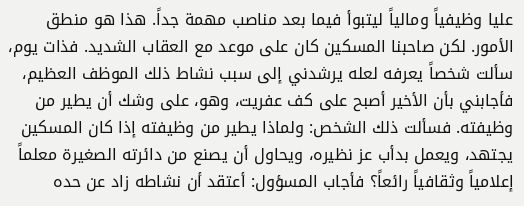عليا وظيفياً ومالياً ليتبوأ فيما بعد مناصب مهمة جداً. هذا هو منطق الأمور. لكن صاحبنا المسكين كان على موعد مع العقاب الشديد. فذات يوم، سألت شخصاً يعرفه لعله يرشدني إلى سبب نشاط ذلك الموظف العظيم، فأجابني بأن الأخير أصبح على كف عفريت، وهو، على وشك أن يطير من وظيفته. فسألت ذلك الشخص: ولماذا يطير من وظيفته إذا كان المسكين يجتهد، ويعمل بدأب عز نظيره، ويحاول أن يصنع من دائرته الصغيرة معلماً إعلامياً وثقافياً رائعاً؟ فأجاب المسؤول: أعتقد أن نشاطه زاد عن حده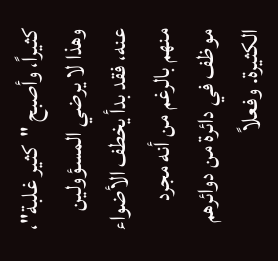كثيراً، وأصبح "كثير غلبة"، وهذا لا يرضي المسؤولين عنه، فقد بدأ يخطف الأضواء منهم بالرغم من أنه مجرد موظف في دائرة من دوائرهم الكثيرة. وفعلاً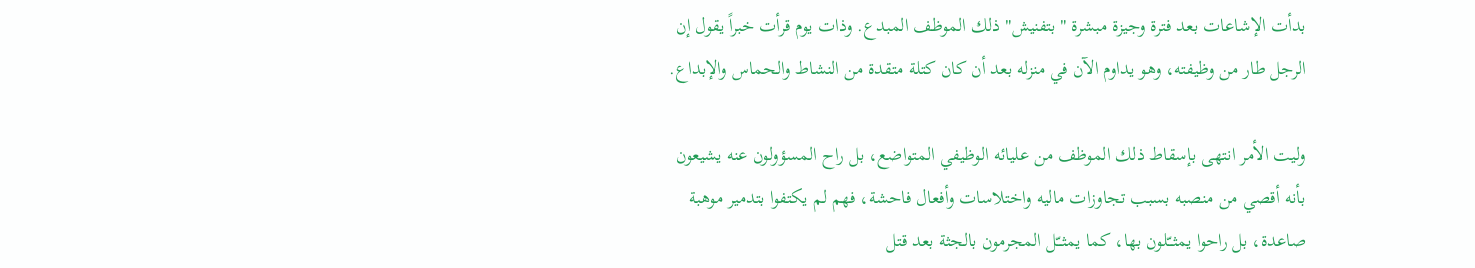بدأت الإشاعات بعد فترة وجيزة مبشرة "بتفنيش" ذلك الموظف المبدع. وذات يوم قرأت خبراً يقول إن الرجل طار من وظيفته، وهو يداوم الآن في منزله بعد أن كان كتلة متقدة من النشاط والحماس والإبداع.

وليت الأمر انتهى بإسقاط ذلك الموظف من عليائه الوظيفي المتواضع، بل راح المسؤولون عنه يشيعون بأنه أقصي من منصبه بسبب تجاوزات ماليه واختلاسات وأفعال فاحشة، فهم لم يكتفوا بتدمير موهبة صاعدة، بل راحوا يمثــّلون بها، كما يمثــّل المجرمون بالجثة بعد قتل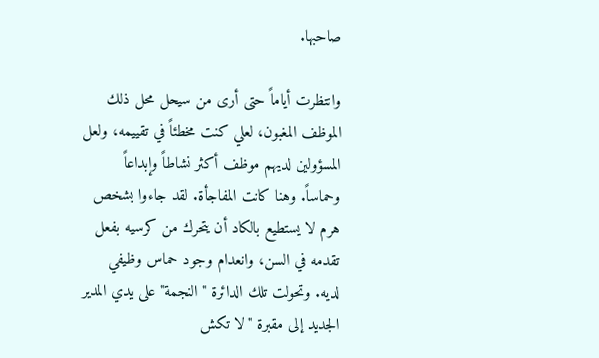صاحبها.

وانتظرت أياماً حتى أرى من سيحل محل ذلك الموظف المغبون، لعلي كنت مخطئاً في تقييمه، ولعل المسؤولين لديهم موظف أكثر نشاطاً وإبداعاً وحماساً. وهنا كانت المفاجأة. لقد جاءوا بشخص هرم لا يستطيع بالكاد أن يتحرك من كرسيه بفعل تقدمه في السن، وانعدام وجود حماس وظيفي لديه. وتحولت تلك الدائرة "النجمة" على يدي المدير الجديد إلى مقبرة "لا تكش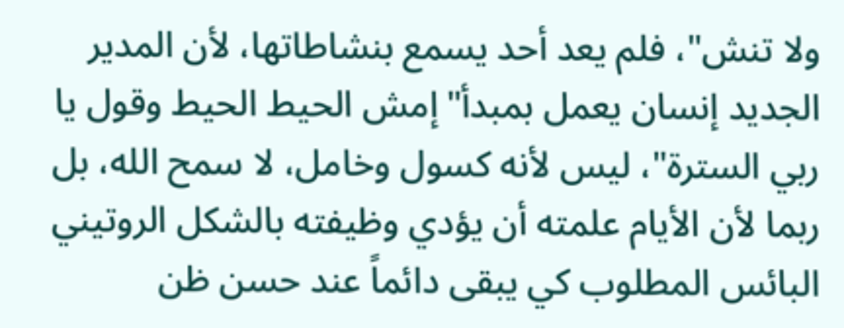ولا تنش"، فلم يعد أحد يسمع بنشاطاتها، لأن المدير الجديد إنسان يعمل بمبدأ"إمش الحيط الحيط وقول يا ربي السترة"، ليس لأنه كسول وخامل، لا سمح الله، بل ربما لأن الأيام علمته أن يؤدي وظيفته بالشكل الروتيني البائس المطلوب كي يبقى دائماً عند حسن ظن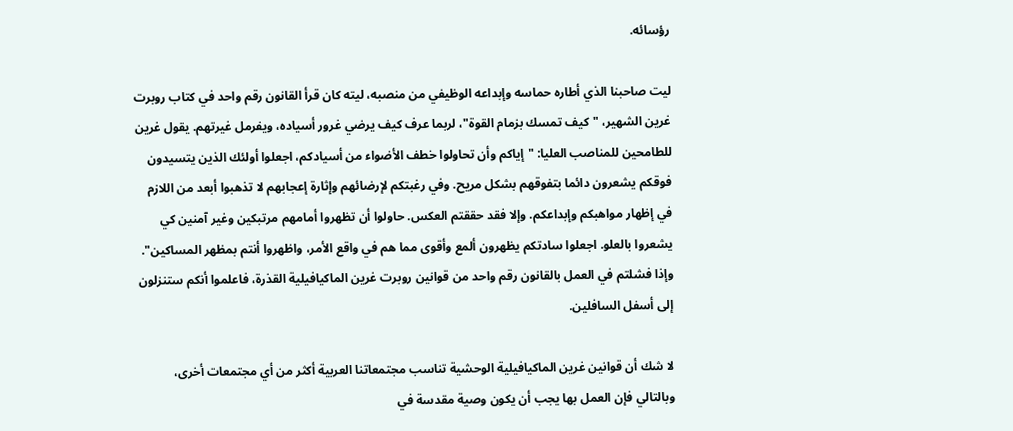رؤسائه.

ليت صاحبنا الذي أطاره حماسه وإبداعه الوظيفي من منصبه، ليته كان قرأ القانون رقم واحد في كتاب روبرت غرين الشهير، "كيف تمسك بزمام القوة"، لربما عرف كيف يرضي غرور أسياده، ويفرمل غيرتهم. يقول غرين للطامحين للمناصب العليا: "إياكم وأن تحاولوا خطف الأضواء من أسيادكم، اجعلوا أولئك الذين يتسيدون فوقكم يشعرون دائما بتفوقهم بشكل مريح. وفي رغبتكم لإرضائهم وإثارة إعجابهم لا تذهبوا أبعد من اللازم في إظهار مواهبكم وإبداعكم. وإلا فقد حققتم العكس. حاولوا أن تظهروا أمامهم مرتبكين وغير آمنين كي يشعروا بالعلو. اجعلوا سادتكم يظهرون ألمع وأقوى مما هم في واقع الأمر، واظهروا أنتم بمظهر المساكين". وإذا فشلتم في العمل بالقانون رقم واحد من قوانين روبرت غرين الماكيافيلية القذرة، فاعلموا أنكم ستنزلون إلى أسفل السافلين.

لا شك أن قوانين غرين الماكيافيلية الوحشية تناسب مجتمعاتنا العربية أكثر من أي مجتمعات أخرى، وبالتالي فإن العمل بها يجب أن يكون وصية مقدسة في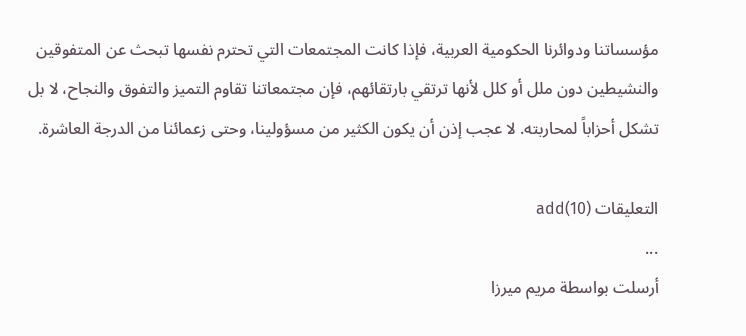مؤسساتنا ودوائرنا الحكومية العربية، فإذا كانت المجتمعات التي تحترم نفسها تبحث عن المتفوقين والنشيطين دون ملل أو كلل لأنها ترتقي بارتقائهم، فإن مجتمعاتنا تقاوم التميز والتفوق والنجاح، لا بل تشكل أحزاباً لمحاربته. لا عجب إذن أن يكون الكثير من مسؤولينا، وحتى زعمائنا من الدرجة العاشرة.

التعليقات (10)add
...
أرسلت بواسطة مريم ميرزا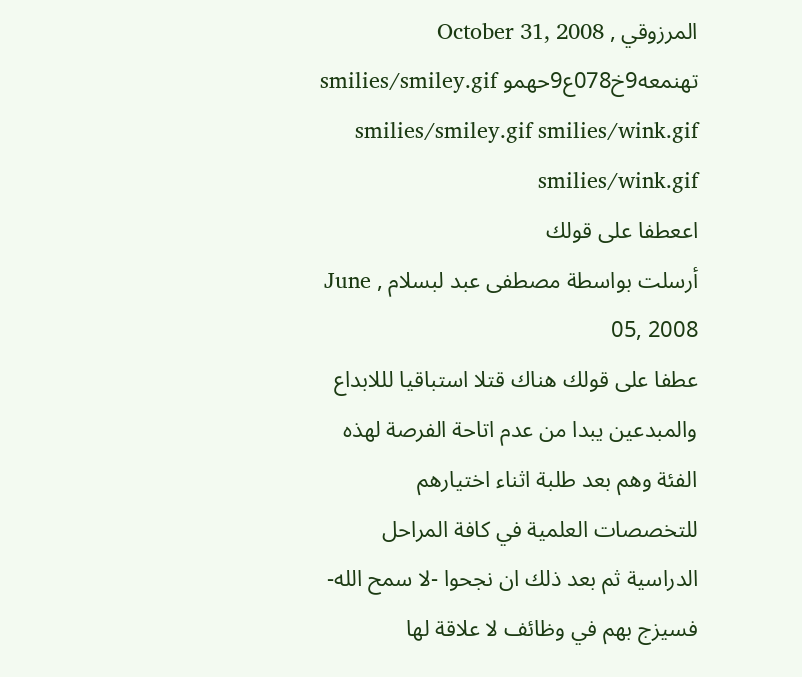المرزوقي , October 31, 2008
تهنمعه9خ078ع9حهمو smilies/smiley.gif smilies/smiley.gif smilies/wink.gif smilies/wink.gif
اععطفا على قولك
أرسلت بواسطة مصطفى عبد لبسلام , June 05, 2008
عطفا على قولك هناك قتلا استباقيا لللابداع والمبدعين يبدا من عدم اتاحة الفرصة لهذه الفئة وهم بعد طلبة اثناء اختيارهم للتخصصات العلمية في كافة المراحل الدراسية ثم بعد ذلك ان نجحوا -لا سمح الله- فسيزج بهم في وظائف لا علاقة لها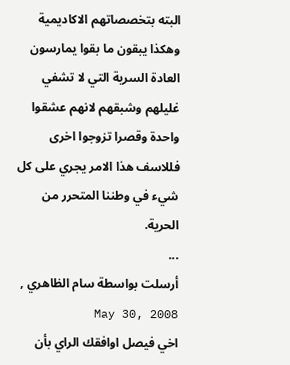البته بتخصصاتهم الاكاديمية وهكذا يبقون ما بقوا يمارسون العادة السرية التي لا تشفي غليلهم وشبقهم لانهم عشقوا واحدة وقصرا تزوجوا اخرى فللاسف هذا الامر يجري على كل شيء في وطننا المتحرر من الحرية.
...
أرسلت بواسطة سام الظاهري , May 30, 2008
اخي فيصل اوافقك الراي بأن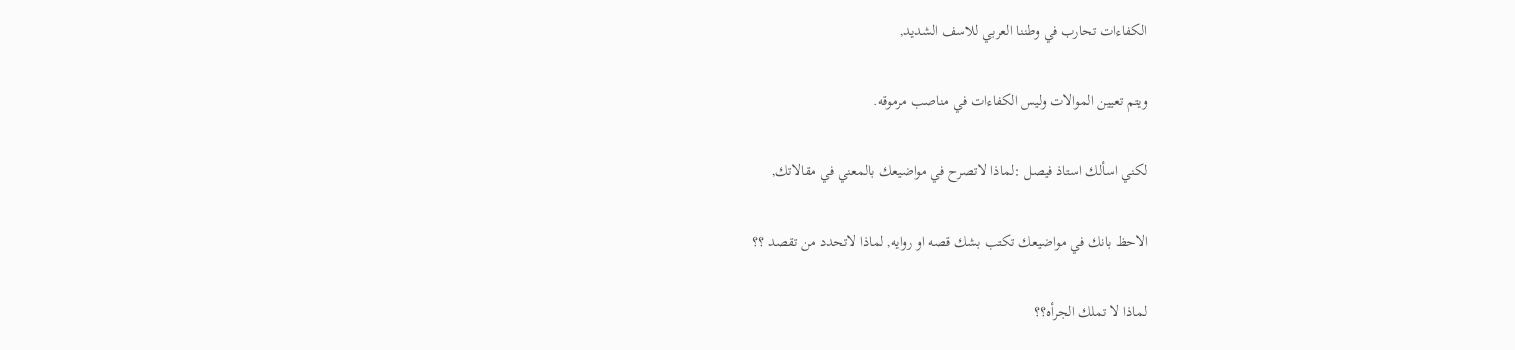الكفاءات تحارب في وطننا العربي للاسف الشديد,

ويتم تعيين الموالات وليس الكفاءات في مناصب مرموقه.

لكني اسألك استاذ فيصل :لماذا لاتصرح في مواضيعك بالمعني في مقالاتك,

الاحظ بانك في مواضيعك تكتب بشك قصه او روايه, لماذا لاتحدد من تقصد ؟؟

لماذا لا تملك الجرأه؟؟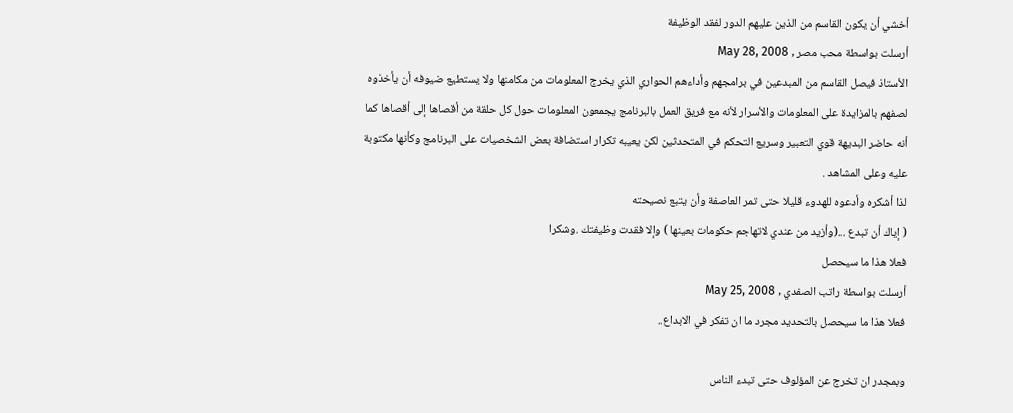أخشي أن يكون القاسم من الذين عليهم الدور لفقد الوظيفة
أرسلت بواسطة محب مصر , May 28, 2008
الأستاذ فيصل القاسم من المبدعين في برامجهم وأداءهم الحواري الذي يخرج المعلومات من مكامنها ولا يستطيع ضيوفه أن يأخذوه لصفهم بالمزايدة على المعلومات والأسرار لأنه مع فريق العمل بالبرنامج يجمعون المعلومات حول كل حلقة من أقصاها إلى أقصاها كما أنه حاضر البديهة قوي التعبير وسريع التحكم في المتحدثين لكن يعيبه تكرار استضافة بعض الشخصيات على البرنامج وكأنها مكتوبة عليه وعلى المشاهد .
لذا أشكره وأدعوه للهدوء قليلا حتى تمر العاصفة وأن يتبع نصيحته
( إياك أن تبدع ...(وأزيد من عندي لاتهاجم حكومات بعينها ) وإلا فقدت وظيفتك .وشكرا
فعلا هذا ما سيحصل
أرسلت بواسطة راتب الصفدي , May 25, 2008
فعلا هذا ما سيحصل بالتحديد مجرد ما ان تفكر في الابداع..

وبمجدر ان تخرج عن المؤلوف حتى تبدء الناس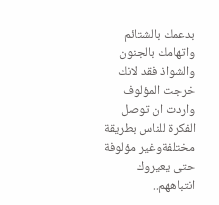بدعمك بالشتائم واتهامك بالجنون والشواذ فقد لانك خرجت المؤلوف واردت ان توصل الفكرة للناس بطريقة مختلفةوغير مؤلوفة حتى يعيروك انتباههم..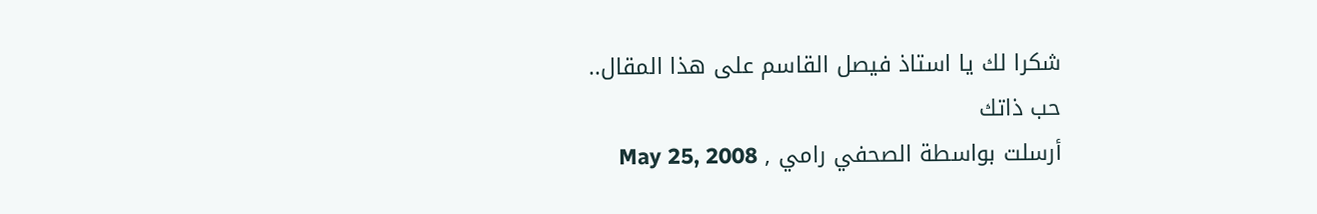شكرا لك يا استاذ فيصل القاسم على هذا المقال..
حب ذاتك
أرسلت بواسطة الصحفي رامي , May 25, 2008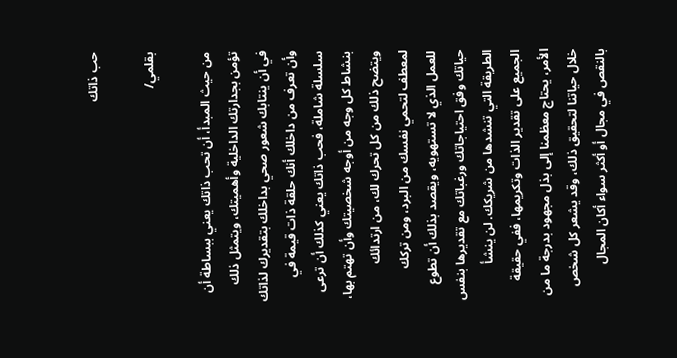حب ذاتك

بقلمي/

من حيث المبدأ، أن تحب ذاتك يعني ببساطة أن تؤمن بجدارتك الداخلية وأهميتك، ويتمثل ذلك في أن ينتابك شعور صحي بداخلك بتقديرك لذاتك وأن تعرف من داخلك أنك حلقة ذات قيمة في سلسلة شاملة، فحب ذاتك يعني كذلك أن ترعى بنشاط كل وجه من أوجه شخصيتك وأن تهتم بها، ويتضح ذلك من كل تحرك لك، من ارتدائك لمعطف لتحمي نفسك من البرد، ومن تركك للعمل الذي لا تستهويه، ويقصد بذلك أن تطوع حياتك وفق احتياجاتك ورغباتك مع تقديرها بنفس الطريقة التي تنشدها من شريكك. لن ينشأ الجميع على تقدير الذات وتكريمها، ففي حقيقة الأمر، يحتاج معظمنا إلى بذل مجهود بدرجة ما من خلال حياتنا لتحقيق ذلك، وقد يشعر كل شخص بالنقص في مجال أو أكثر سواء أكان المجال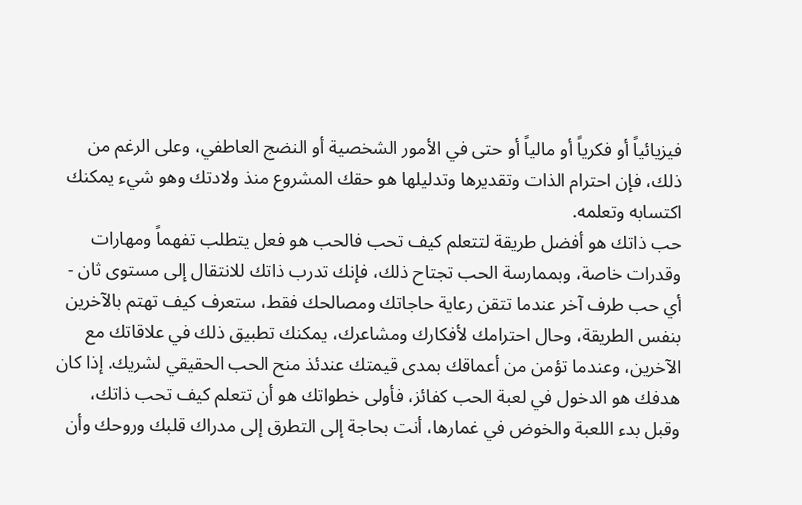فيزيائياً أو فكرياً أو مالياً أو حتى في الأمور الشخصية أو النضج العاطفي، وعلى الرغم من ذلك، فإن احترام الذات وتقديرها وتدليلها هو حقك المشروع منذ ولادتك وهو شيء يمكنك اكتسابه وتعلمه.
حب ذاتك هو أفضل طريقة لتتعلم كيف تحب فالحب هو فعل يتطلب تفهماً ومهارات وقدرات خاصة، وبممارسة الحب تجتاح ذلك، فإنك تدرب ذاتك للانتقال إلى مستوى ثان - أي حب طرف آخر عندما تتقن رعاية حاجاتك ومصالحك فقط، ستعرف كيف تهتم بالآخرين بنفس الطريقة، وحال احترامك لأفكارك ومشاعرك، يمكنك تطبيق ذلك في علاقاتك مع الآخرين، وعندما تؤمن من أعماقك بمدى قيمتك عندئذ منح الحب الحقيقي لشريك. إذا كان هدفك هو الدخول في لعبة الحب كفائز، فأولى خطواتك هو أن تتعلم كيف تحب ذاتك، وقبل بدء اللعبة والخوض في غمارها، أنت بحاجة إلى التطرق إلى مدراك قلبك وروحك وأن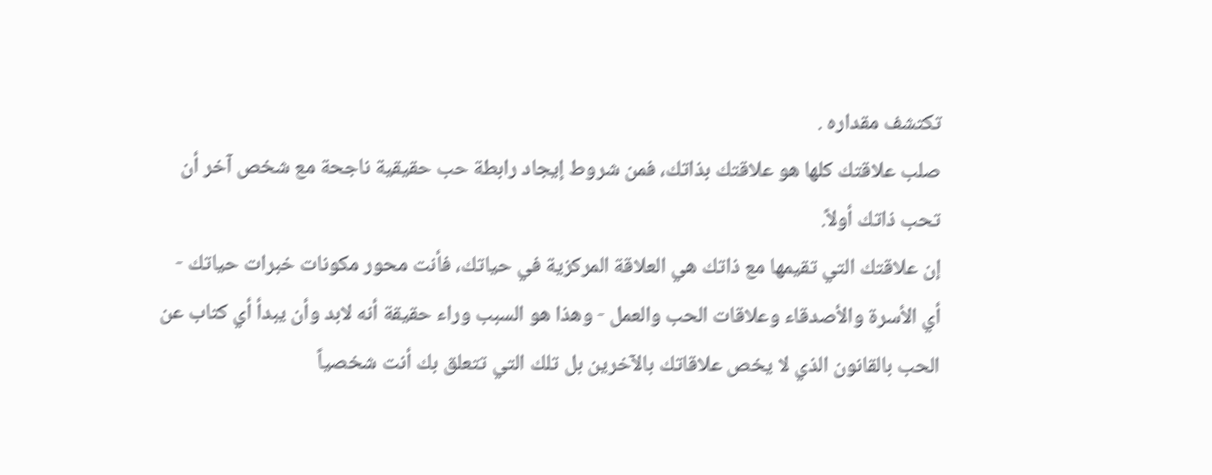تكتشف مقداره .
صلب علاقتك كلها هو علاقتك بذاتك، فمن شروط إيجاد رابطة حب حقيقية ناجحة مع شخص آخر أن تحب ذاتك أولاً.
إن علاقتك التي تقيمها مع ذاتك هي العلاقة المركزية في حياتك، فأنت محور مكونات خبرات حياتك - أي الأسرة والأصدقاء وعلاقات الحب والعمل - وهذا هو السبب وراء حقيقة أنه لابد وأن يبدأ أي كتاب عن الحب بالقانون الذي لا يخص علاقاتك بالآخرين بل تلك التي تتعلق بك أنت شخصياً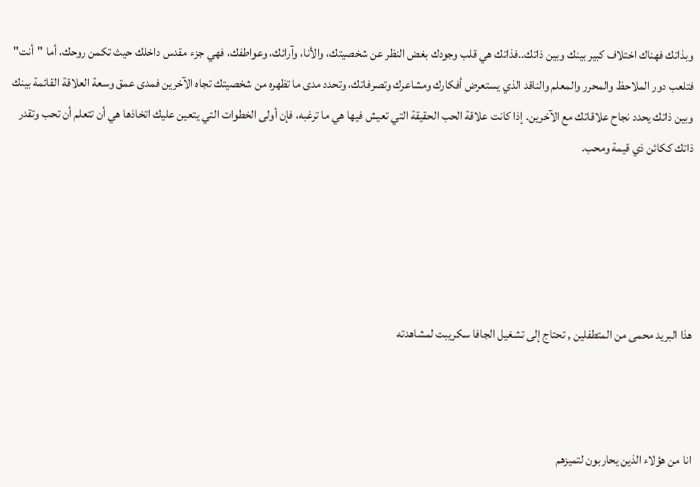وبذاتك فهناك اختلاف كبير بينك وبين ذاتك..فذاتك هي قلب وجودك بغض النظر عن شخصيتك، والأنا، وآرائك، وعواطفك، فهي جزء مقدس داخلك حيث تكمن روحك، أما "أنت" فتلعب دور الملاحظ والمحرر والمعلم والناقد الذي يستعرض أفكارك ومشاعرك وتصرفاتك، وتحدد مدى ما تظهره من شخصيتك تجاه الآخرين فمدى عمق وسعة العلاقة القائمة بينك وبين ذاتك يحدد نجاح علاقاتك مع الآخرين. إذا كانت علاقة الحب الحقيقة التي تعيش فيها هي ما ترغبه، فإن أولى الخطوات التي يتعين عليك اتخاذها هي أن تتعلم أن تحب وتقدر ذاتك ككائن ذي قيمة ومحب.





هذا البريد محمى من المتطفلين , تحتاج إلى تشغيل الجافا سكريبت لمشاهدته



انا من هؤلاء الذين يحاربون لتميزهم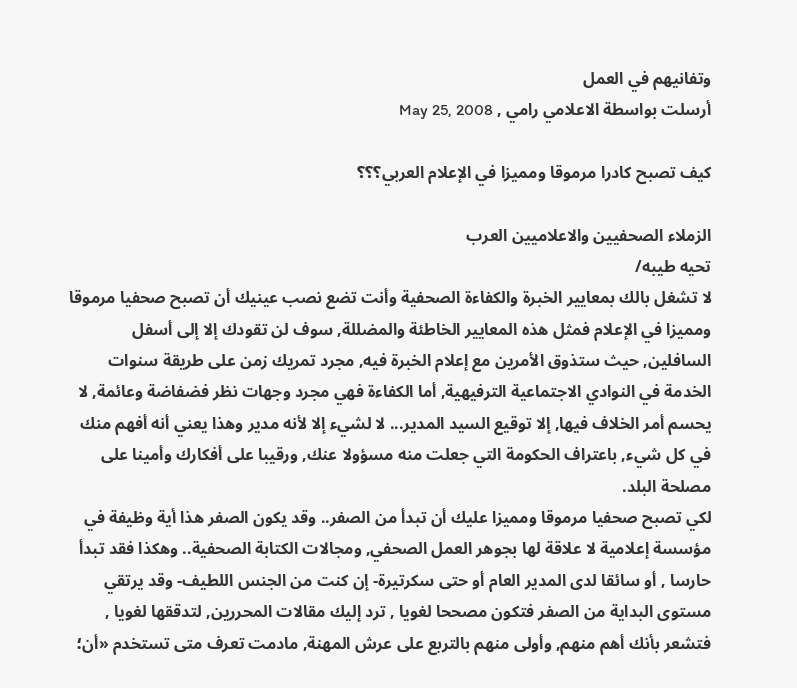وتفانيهم في العمل
أرسلت بواسطة الاعلامي رامي , May 25, 2008

كيف تصبح كادرا مرموقا ومميزا في الإعلام العربي؟؟؟

الزملاء الصحفيين والاعلاميين العرب
تحيه طيبه/
لا تشغل بالك بمعايير الخبرة والكفاءة الصحفية وأنت تضع نصب عينيك أن تصبح صحفيا مرموقا ومميزا في الإعلام فمثل هذه المعايير الخاطئة والمضللة, سوف لن تقودك إلا إلى أسفل السافلين, حيث ستذوق الأمرين مع إعلام الخبرة فيه, مجرد تمريك زمن على طريقة سنوات الخدمة في النوادي الاجتماعية الترفيهية, أما الكفاءة فهي مجرد وجهات نظر فضفاضة وعائمة, لا يحسم أمر الخلاف فيها, إلا توقيع السيد المدير... لا لشيء إلا لأنه مدير وهذا يعني أنه أفهم منك في كل شيء, باعتراف الحكومة التي جعلت منه مسؤولا عنك, ورقيبا على أفكارك وأمينا على مصلحة البلد.
لكي تصبح صحفيا مرموقا ومميزا عليك أن تبدأ من الصفر.. وقد يكون الصفر هذا أية وظيفة في مؤسسة إعلامية لا علاقة لها بجوهر العمل الصحفي, ومجالات الكتابة الصحفية.. وهكذا فقد تبدأ حارسا , أو سائقا لدى المدير العام أو حتى سكرتيرة- إن كنت من الجنس اللطيف- وقد يرتقي مستوى البداية من الصفر فتكون مصححا لغويا , ترد إليك مقالات المحررين, لتدققها لغويا , فتشعر بأنك أهم منهم, وأولى منهم بالتربع على عرش المهنة, مادمت تعرف متى تستخدم «أن؛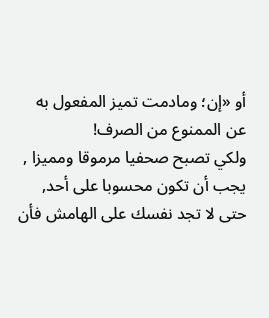أو «إن؛ ومادمت تميز المفعول به عن الممنوع من الصرف!
ولكي تصبح صحفيا مرموقا ومميزا , يجب أن تكون محسوبا على أحد, حتى لا تجد نفسك على الهامش فأن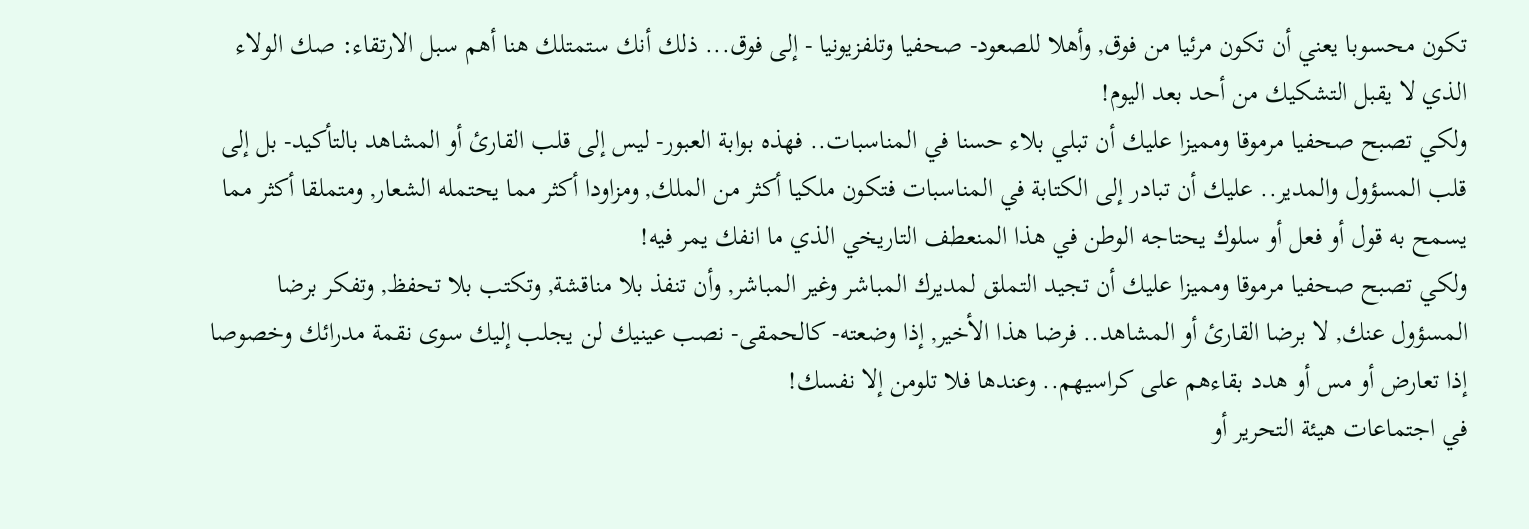تكون محسوبا يعني أن تكون مرئيا من فوق, وأهلا للصعود- صحفيا وتلفزيونيا - إلى فوق... ذلك أنك ستمتلك هنا أهم سبل الارتقاء: صك الولاء الذي لا يقبل التشكيك من أحد بعد اليوم!
ولكي تصبح صحفيا مرموقا ومميزا عليك أن تبلي بلاء حسنا في المناسبات.. فهذه بوابة العبور- ليس إلى قلب القارئ أو المشاهد بالتأكيد- بل إلى قلب المسؤول والمدير.. عليك أن تبادر إلى الكتابة في المناسبات فتكون ملكيا أكثر من الملك, ومزاودا أكثر مما يحتمله الشعار, ومتملقا أكثر مما يسمح به قول أو فعل أو سلوك يحتاجه الوطن في هذا المنعطف التاريخي الذي ما انفك يمر فيه!
ولكي تصبح صحفيا مرموقا ومميزا عليك أن تجيد التملق لمديرك المباشر وغير المباشر, وأن تنفذ بلا مناقشة, وتكتب بلا تحفظ, وتفكر برضا المسؤول عنك, لا برضا القارئ أو المشاهد.. فرضا هذا الأخير, إذا وضعته- كالحمقى- نصب عينيك لن يجلب إليك سوى نقمة مدرائك وخصوصا إذا تعارض أو مس أو هدد بقاءهم على كراسيهم.. وعندها فلا تلومن إلا نفسك!
في اجتماعات هيئة التحرير أو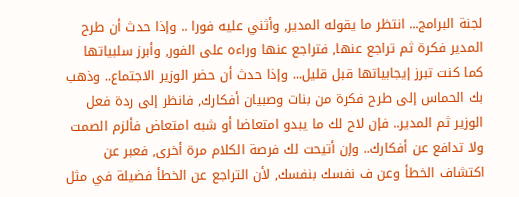لجنة البرامج... انتظر ما يقوله المدير, وأثني عليه فورا .. وإذا حدث أن طرح المدير فكرة ثم تراجع عنها, فتراجع عنها وراءه على الفور, وأبرز سلبياتها كما كنت تبرز إيجابياتها قبل قليل... وإذا حدث أن حضر الوزير الاجتماع.. وذهب بك الحماس إلى طرح فكرة من بنات وصبيان أفكارك, فانظر إلى ردة فعل الوزير ثم المدير.. فإن لاح لك ما يبدو امتعاضا أو شبه امتعاض فألزم الصمت ولا تدافع عن أفكارك.. وإن أتيحت لك فرصة الكلام مرة أخرى, فعبر عن اكتشاف الخطأ وعن ف نفسك بنفسك, لأن التراجع عن الخطأ فضيلة في مثل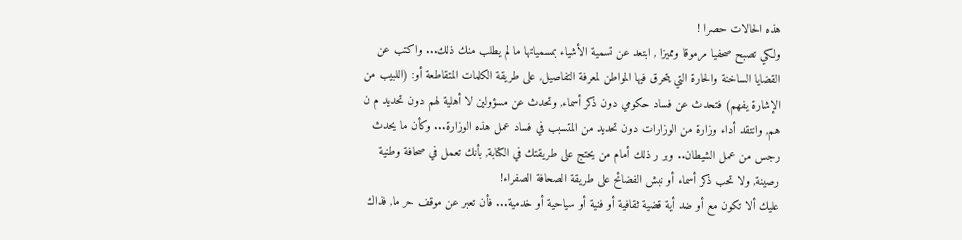هذه الحالات حصرا !
ولكي تصبح صحفيا مرموقا ومميزا , ابتعد عن تسمية الأشياء بمسمياتها ما لم يطلب منك ذلك... واكتب عن القضايا الساخنة والحارة التي يتحرق فيها المواطن لمعرفة التفاصيل, على طريقة الكلمات المتقاطعة أو: (اللبيب من الإشارة يفهم) فتحدث عن فساد حكومي دون ذكر أسماء, وتحدث عن مسؤولين لا أهلية لهم دون تحديد م ن هم, وانتقد أداء وزارة من الوزارات دون تحديد من المتسبب في فساد عمل هذه الوزارة... وكأن ما يحدث رجس من عمل الشيطان.. وبر ر ذلك أمام من يحتج على طريقتك في الكتابة, بأنك تعمل في صحافة وطنية رصينة, ولا تحب ذكر أسماء أو نبش الفضائح على طريقة الصحافة الصفراء!
عليك ألا تكون مع أو ضد أية قضية ثقافية أو فنية أو سياحية أو خدمية... فأن تعبر عن موقف حر ما, فذاك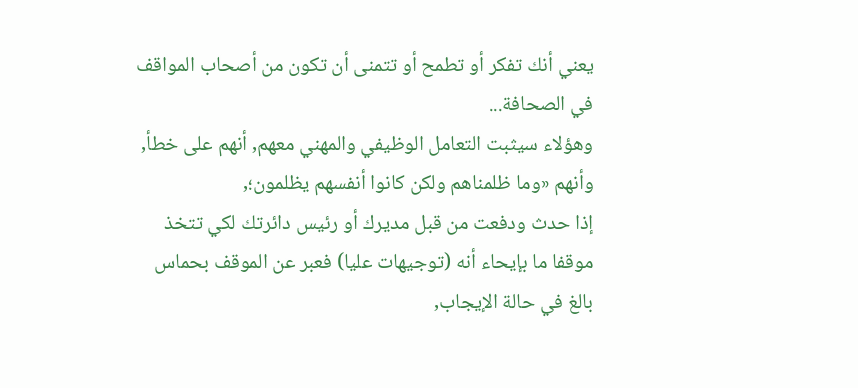يعني أنك تفكر أو تطمح أو تتمنى أن تكون من أصحاب المواقف في الصحافة...
وهؤلاء سيثبت التعامل الوظيفي والمهني معهم, أنهم على خطأ, وأنهم «وما ظلمناهم ولكن كانوا أنفسهم يظلمون؛,
إذا حدث ودفعت من قبل مديرك أو رئيس دائرتك لكي تتخذ موقفا ما بإيحاء أنه (توجيهات عليا) فعبر عن الموقف بحماس بالغ في حالة الإيجاب,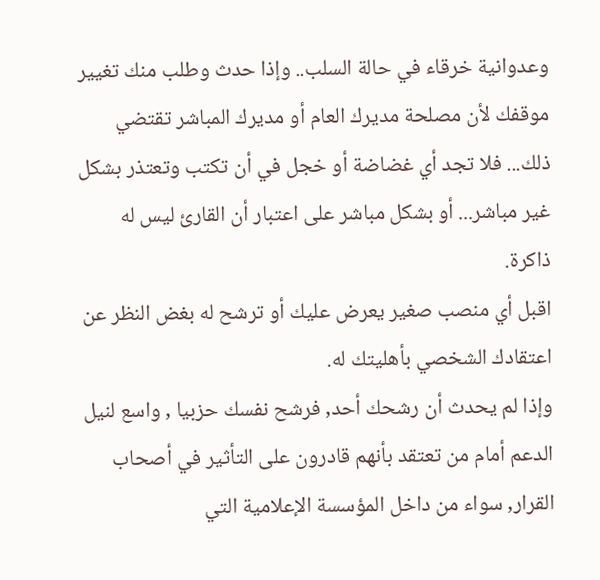وعدوانية خرقاء في حالة السلب.. وإذا حدث وطلب منك تغيير موقفك لأن مصلحة مديرك العام أو مديرك المباشر تقتضي ذلك... فلا تجد أي غضاضة أو خجل في أن تكتب وتعتذر بشكل غير مباشر... أو بشكل مباشر على اعتبار أن القارئ ليس له ذاكرة.
اقبل أي منصب صغير يعرض عليك أو ترشح له بغض النظر عن اعتقادك الشخصي بأهليتك له.
وإذا لم يحدث أن رشحك أحد, فرشح نفسك حزبيا , واسع لنيل الدعم أمام من تعتقد بأنهم قادرون على التأثير في أصحاب القرار, سواء من داخل المؤسسة الإعلامية التي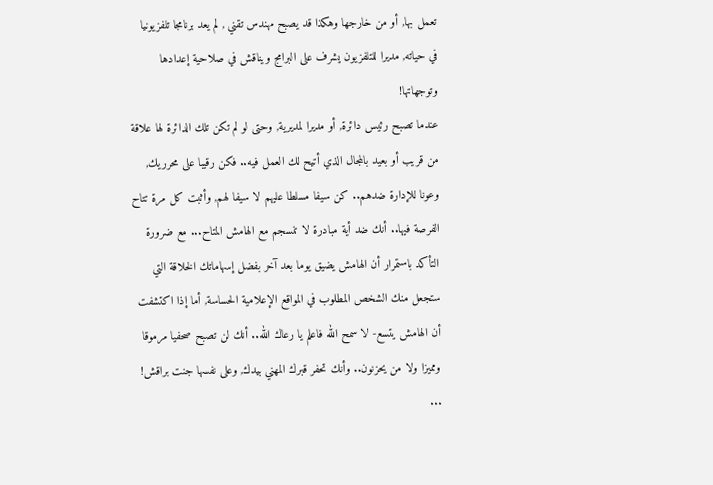تعمل بها, أو من خارجها وهكذا قد يصبح مهندس تقني , لم يعد برنامجا تلفزيونيا في حياته, مديرا للتلفزيون يشرف على البرامج ويناقش في صلاحية إعدادها وتوجهاتها!
عندما تصبح رئيس دائرة, أو مديرا لمديرية, وحتى لو لم تكن تلك الدائرة لها علاقة من قريب أو بعيد بالمجال الذي أتيح لك العمل فيه.. فكن رقيبا على محرريك, وعونا للإدارة ضدهم.. كن سيفا مسلطا عليهم لا سيفا لهم, وأثبت كل مرة تتاح الفرصة فيها.. أنك ضد أية مبادرة لا تنسجم مع الهامش المتاح... مع ضرورة التأكد باستمرار أن الهامش يضيق يوما بعد آخر بفضل إسهاماتك الخلاقة التي ستجعل منك الشخص المطلوب في المواقع الإعلامية الحساسة, أما إذا اكتشفت أن الهامش يتسع- لا سمح الله فاعلم يا رعاك الله.. أنك لن تصبح صحفيا مرموقا ومميزا ولا من يحزنون.. وأنك تحفر قبرك المهني بيدك, وعلى نفسها جنت براقش!
...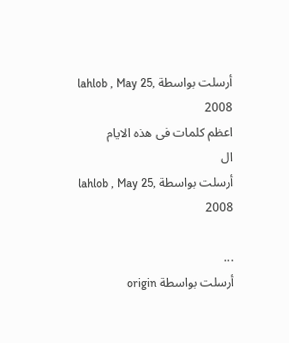أرسلت بواسطة lahlob , May 25, 2008
اعظم كلمات فى هذه الايام
ال
أرسلت بواسطة lahlob , May 25, 2008

...
أرسلت بواسطة origin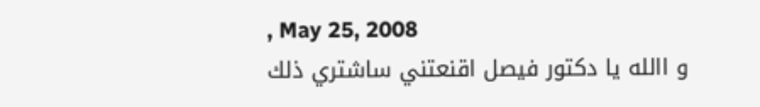, May 25, 2008
و االله يا دكتور فيصل اقنعتني ساشتري ذلك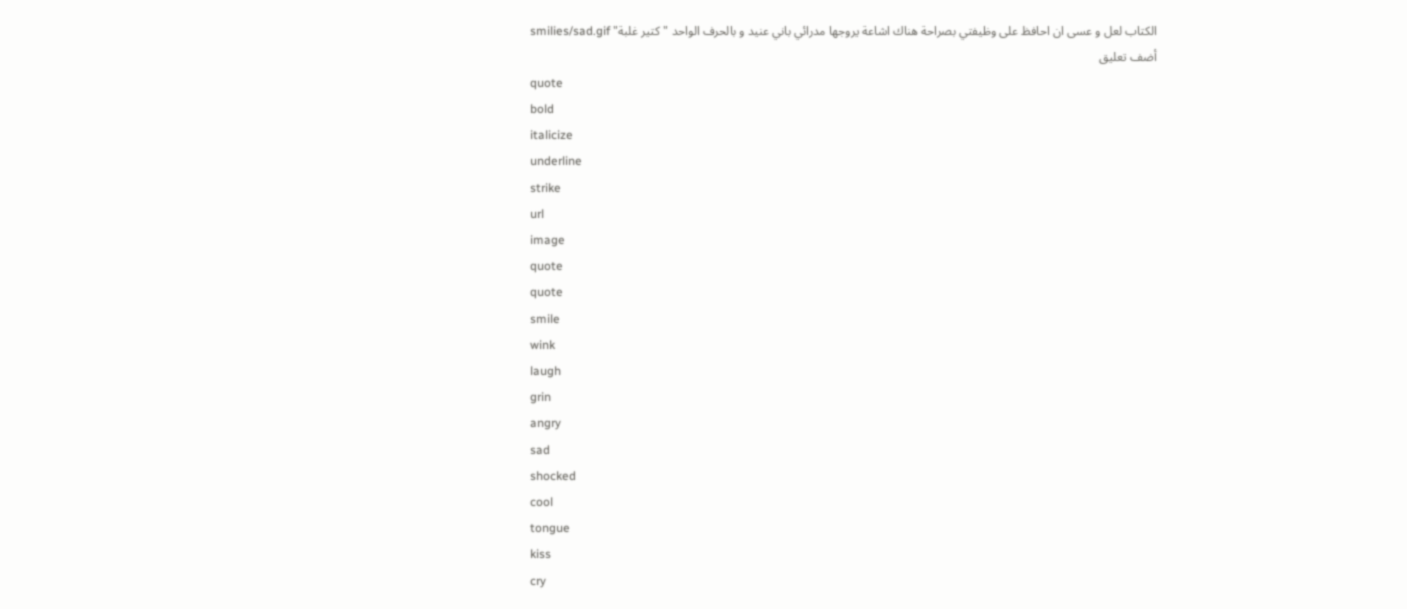الكتاب لعل و عسى ان احافظ على وظيفتي بصراحة هناك اشاعة يروجها مدرائي باني عنيد و بالحرف الواحد "كتير غلبة" smilies/sad.gif
أضف تعليق
quote
bold
italicize
underline
strike
url
image
quote
quote
smile
wink
laugh
grin
angry
sad
shocked
cool
tongue
kiss
cry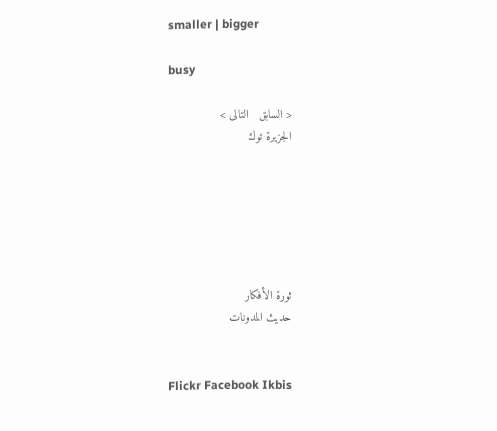smaller | bigger

busy

< السابق   التالى >
الجزيرة توك






ثورة الأفكار
حديث المدونات


Flickr Facebook Ikbis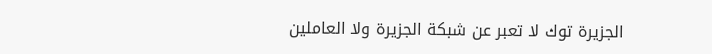الجزيرة توك لا تعبر عن شبكة الجزيرة ولا العاملين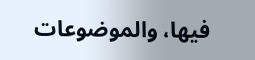فيها، والموضوعات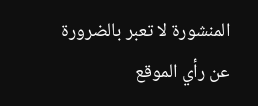المنشورة لا تعبر بالضرورة عن رأي الموقع